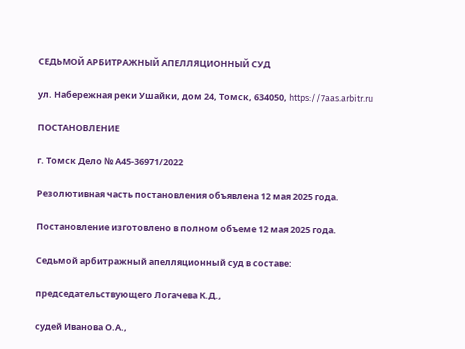СЕДЬМОЙ АРБИТРАЖНЫЙ АПЕЛЛЯЦИОННЫЙ СУД

ул. Набережная реки Ушайки, дом 24, Томск, 634050, https://7aas.arbitr.ru

ПОСТАНОВЛЕНИЕ

г. Томск Дело № А45-36971/2022

Резолютивная часть постановления объявлена 12 мая 2025 года.

Постановление изготовлено в полном объеме 12 мая 2025 года.

Седьмой арбитражный апелляционный суд в составе:

председательствующего Логачева К.Д.,

судей Иванова О.А.,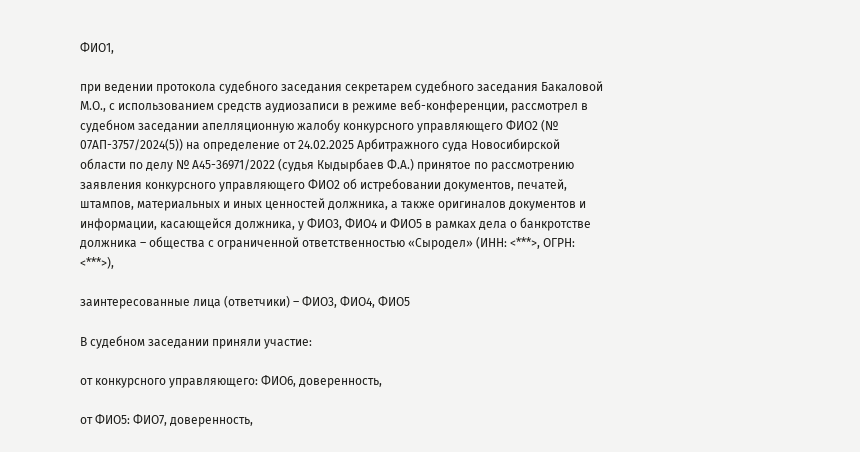ФИО1,

при ведении протокола судебного заседания секретарем судебного заседания Бакаловой М.О., с использованием средств аудиозаписи в режиме веб-конференции, рассмотрел в судебном заседании апелляционную жалобу конкурсного управляющего ФИО2 (№ 07АП-3757/2024(5)) на определение от 24.02.2025 Арбитражного суда Новосибирской области по делу № А45-36971/2022 (судья Кыдырбаев Ф.А.) принятое по рассмотрению заявления конкурсного управляющего ФИО2 об истребовании документов, печатей, штампов, материальных и иных ценностей должника, а также оригиналов документов и информации, касающейся должника, у ФИО3, ФИО4 и ФИО5 в рамках дела о банкротстве должника – общества с ограниченной ответственностью «Сыродел» (ИНН: <***>, ОГРН: <***>),

заинтересованные лица (ответчики) – ФИО3, ФИО4, ФИО5

В судебном заседании приняли участие:

от конкурсного управляющего: ФИО6, доверенность,

от ФИО5: ФИО7, доверенность,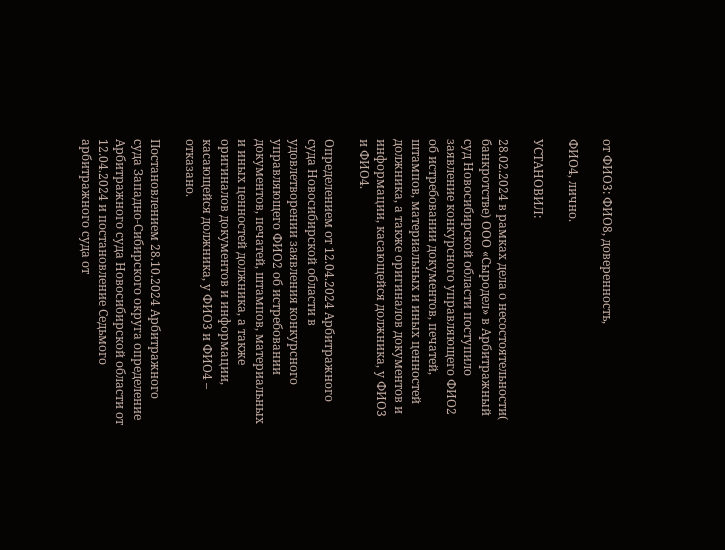от ФИО3: ФИО8, доверенность,

ФИО4, лично.

УСТАНОВИЛ:

28.02.2024 в рамках дела о несостоятельности( банкротстве) ООО «Сыродел» в Арбитражный суд Новосибирской области поступило заявление конкурсного управляющего ФИО2 об истребовании документов, печатей, штампов, материальных и иных ценностей должника, а также оригиналов документов и информации, касающейся должника, у ФИО3 и ФИО4.

Определением от 12.04.2024 Арбитражного суда Новосибирской области в удовлетворении заявления конкурсного управляющего ФИО2 об истребовании документов, печатей, штампов, материальных и иных ценностей должника, а также оригиналов документов и информации, касающейся должника, у ФИО3 и ФИО4 – отказано.

Постановлением 28.10.2024 Арбитражного суда Западно-Сибирского округа определение Арбитражного суда Новосибирской области от 12.04.2024 и постановление Седьмого арбитражного суда от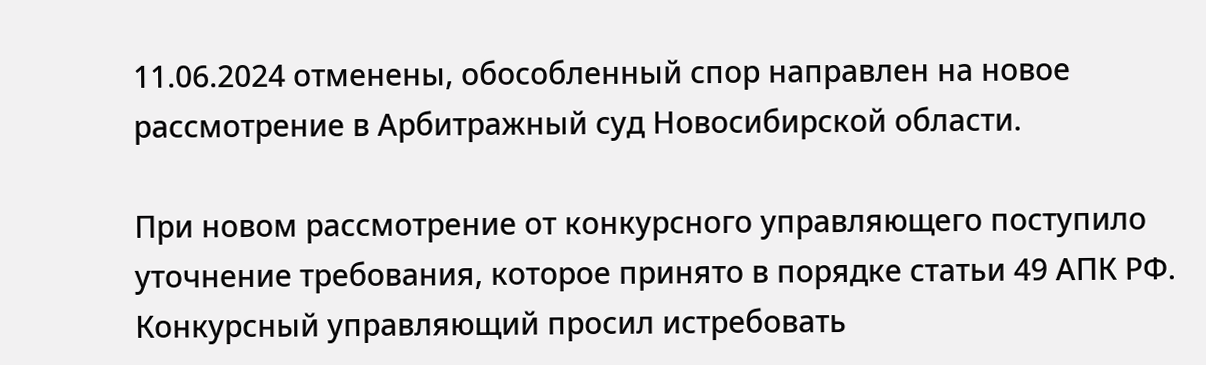11.06.2024 отменены, обособленный спор направлен на новое рассмотрение в Арбитражный суд Новосибирской области.

При новом рассмотрение от конкурсного управляющего поступило уточнение требования, которое принято в порядке статьи 49 АПК РФ. Конкурсный управляющий просил истребовать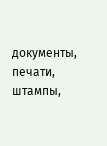документы, печати, штампы,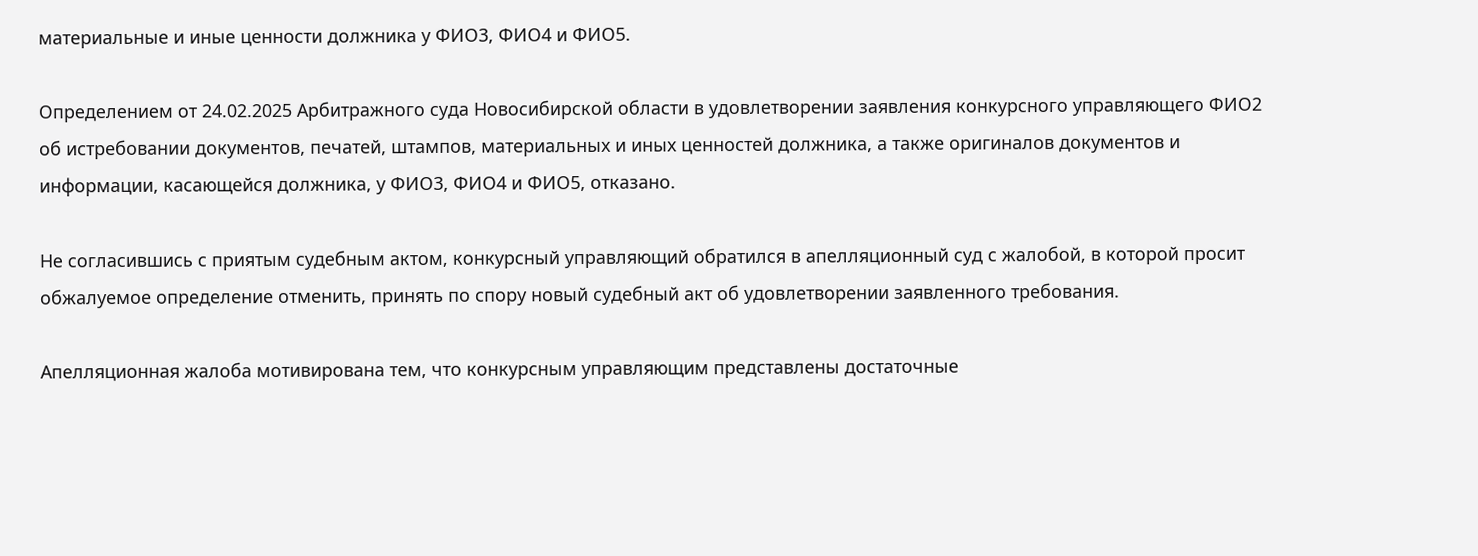материальные и иные ценности должника у ФИО3, ФИО4 и ФИО5.

Определением от 24.02.2025 Арбитражного суда Новосибирской области в удовлетворении заявления конкурсного управляющего ФИО2 об истребовании документов, печатей, штампов, материальных и иных ценностей должника, а также оригиналов документов и информации, касающейся должника, у ФИО3, ФИО4 и ФИО5, отказано.

Не согласившись с приятым судебным актом, конкурсный управляющий обратился в апелляционный суд с жалобой, в которой просит обжалуемое определение отменить, принять по спору новый судебный акт об удовлетворении заявленного требования.

Апелляционная жалоба мотивирована тем, что конкурсным управляющим представлены достаточные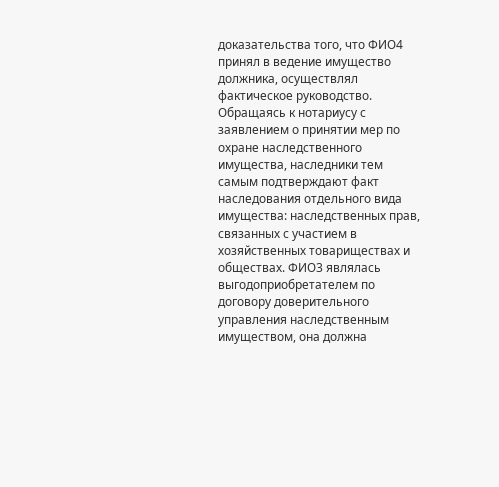доказательства того, что ФИО4 принял в ведение имущество должника, осуществлял фактическое руководство. Обращаясь к нотариусу с заявлением о принятии мер по охране наследственного имущества, наследники тем самым подтверждают факт наследования отдельного вида имущества: наследственных прав, связанных с участием в хозяйственных товариществах и обществах. ФИО3 являлась выгодоприобретателем по договору доверительного управления наследственным имуществом, она должна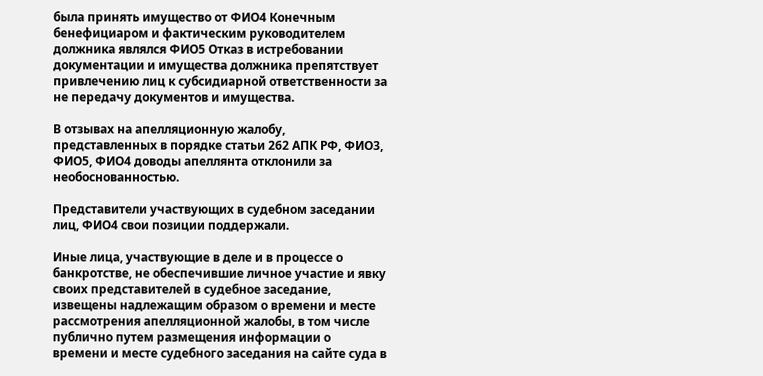была принять имущество от ФИО4 Конечным бенефициаром и фактическим руководителем должника являлся ФИО5 Отказ в истребовании документации и имущества должника препятствует привлечению лиц к субсидиарной ответственности за не передачу документов и имущества.

В отзывах на апелляционную жалобу, представленных в порядке статьи 262 АПК РФ, ФИО3, ФИО5, ФИО4 доводы апеллянта отклонили за необоснованностью.

Представители участвующих в судебном заседании лиц, ФИО4 свои позиции поддержали.

Иные лица, участвующие в деле и в процессе о банкротстве, не обеспечившие личное участие и явку своих представителей в судебное заседание, извещены надлежащим образом о времени и месте рассмотрения апелляционной жалобы, в том числе публично путем размещения информации о времени и месте судебного заседания на сайте суда в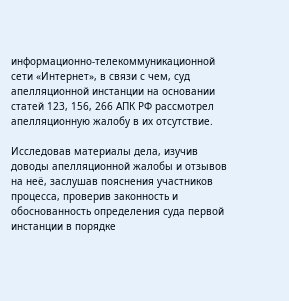информационно-телекоммуникационной сети «Интернет», в связи с чем, суд апелляционной инстанции на основании статей 123, 156, 266 АПК РФ рассмотрел апелляционную жалобу в их отсутствие.

Исследовав материалы дела, изучив доводы апелляционной жалобы и отзывов на неё, заслушав пояснения участников процесса, проверив законность и обоснованность определения суда первой инстанции в порядке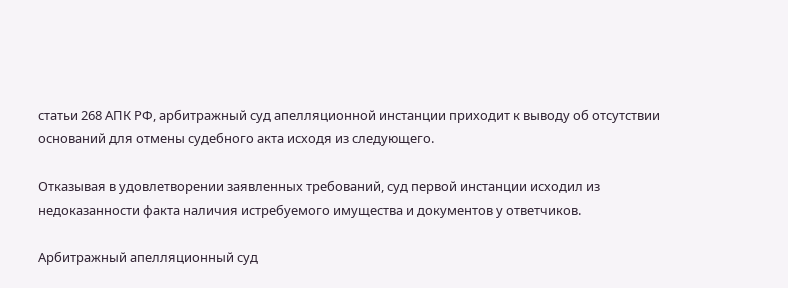статьи 268 АПК РФ, арбитражный суд апелляционной инстанции приходит к выводу об отсутствии оснований для отмены судебного акта исходя из следующего.

Отказывая в удовлетворении заявленных требований, суд первой инстанции исходил из недоказанности факта наличия истребуемого имущества и документов у ответчиков.

Арбитражный апелляционный суд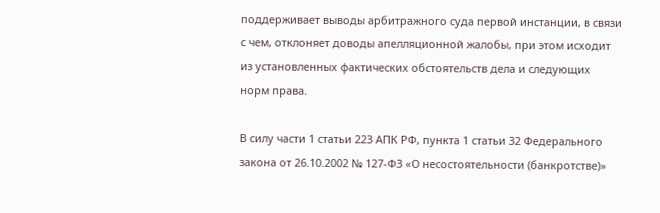поддерживает выводы арбитражного суда первой инстанции, в связи с чем, отклоняет доводы апелляционной жалобы, при этом исходит из установленных фактических обстоятельств дела и следующих норм права.

В силу части 1 статьи 223 АПК РФ, пункта 1 статьи 32 Федерального закона от 26.10.2002 № 127-ФЗ «О несостоятельности (банкротстве)»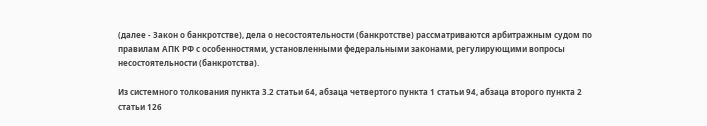(далее - Закон о банкротстве), дела о несостоятельности (банкротстве) рассматриваются арбитражным судом по правилам АПК РФ с особенностями, установленными федеральными законами, регулирующими вопросы несостоятельности (банкротства).

Из системного толкования пункта 3.2 статьи 64, абзаца четвертого пункта 1 статьи 94, абзаца второго пункта 2 статьи 126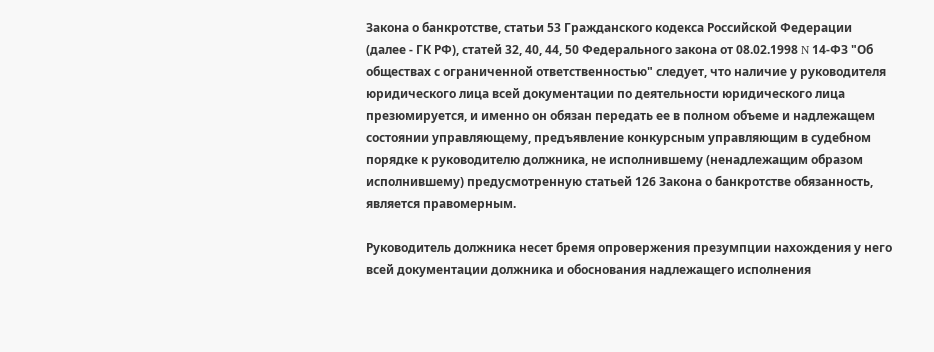Закона о банкротстве, статьи 53 Гражданского кодекса Российской Федерации (далее - ГК РФ), статей 32, 40, 44, 50 Федерального закона от 08.02.1998 N 14-ФЗ "Об обществах с ограниченной ответственностью" следует, что наличие у руководителя юридического лица всей документации по деятельности юридического лица презюмируется, и именно он обязан передать ее в полном объеме и надлежащем состоянии управляющему, предъявление конкурсным управляющим в судебном порядке к руководителю должника, не исполнившему (ненадлежащим образом исполнившему) предусмотренную статьей 126 Закона о банкротстве обязанность, является правомерным.

Руководитель должника несет бремя опровержения презумпции нахождения у него всей документации должника и обоснования надлежащего исполнения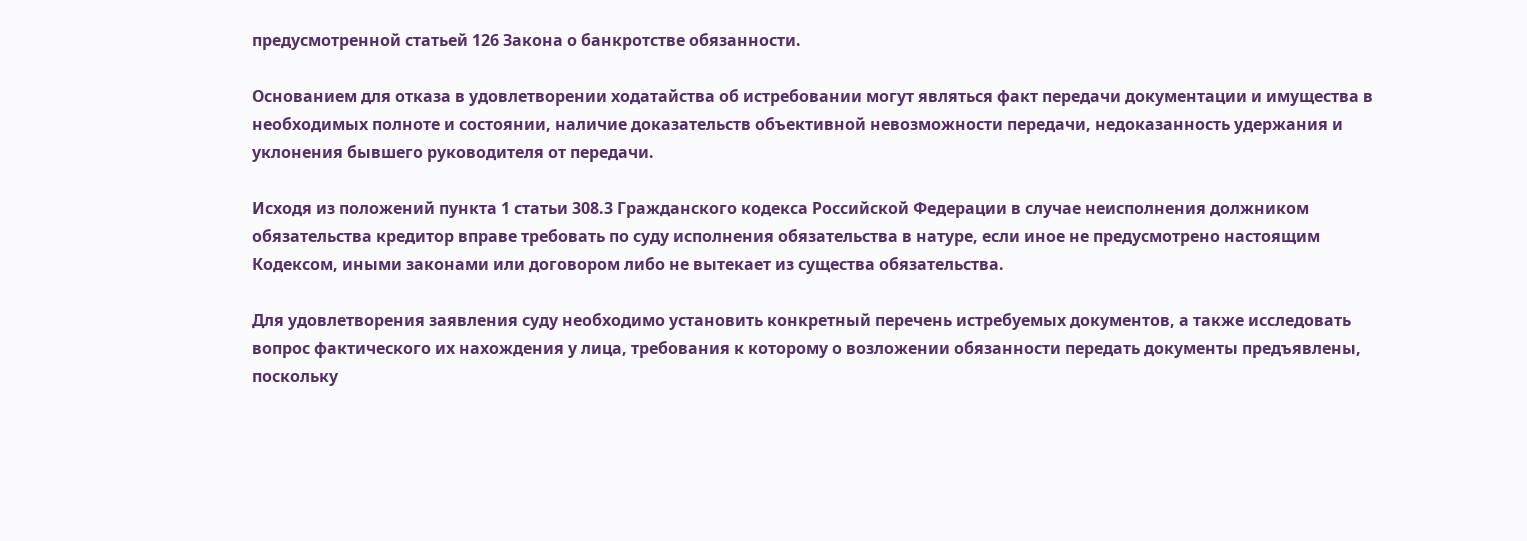предусмотренной статьей 126 Закона о банкротстве обязанности.

Основанием для отказа в удовлетворении ходатайства об истребовании могут являться факт передачи документации и имущества в необходимых полноте и состоянии, наличие доказательств объективной невозможности передачи, недоказанность удержания и уклонения бывшего руководителя от передачи.

Исходя из положений пункта 1 статьи 308.3 Гражданского кодекса Российской Федерации в случае неисполнения должником обязательства кредитор вправе требовать по суду исполнения обязательства в натуре, если иное не предусмотрено настоящим Кодексом, иными законами или договором либо не вытекает из существа обязательства.

Для удовлетворения заявления суду необходимо установить конкретный перечень истребуемых документов, а также исследовать вопрос фактического их нахождения у лица, требования к которому о возложении обязанности передать документы предъявлены, поскольку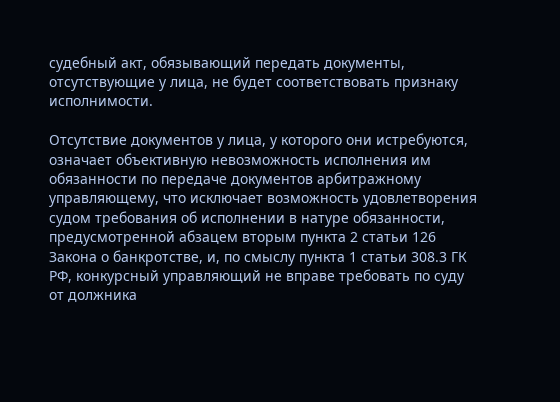судебный акт, обязывающий передать документы, отсутствующие у лица, не будет соответствовать признаку исполнимости.

Отсутствие документов у лица, у которого они истребуются, означает объективную невозможность исполнения им обязанности по передаче документов арбитражному управляющему, что исключает возможность удовлетворения судом требования об исполнении в натуре обязанности, предусмотренной абзацем вторым пункта 2 статьи 126 Закона о банкротстве, и, по смыслу пункта 1 статьи 308.3 ГК РФ, конкурсный управляющий не вправе требовать по суду от должника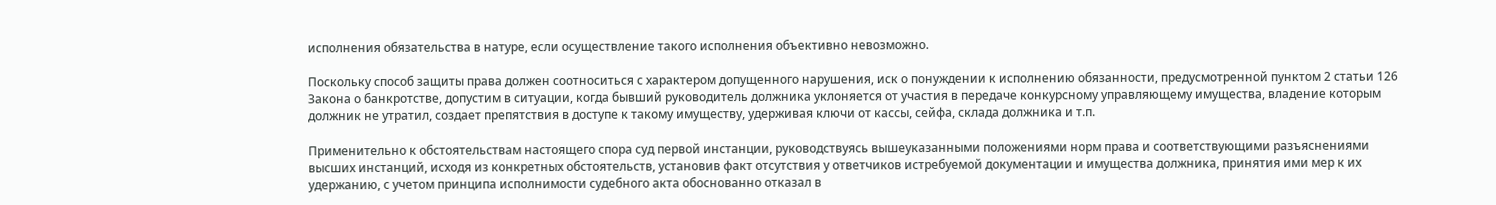исполнения обязательства в натуре, если осуществление такого исполнения объективно невозможно.

Поскольку способ защиты права должен соотноситься с характером допущенного нарушения, иск о понуждении к исполнению обязанности, предусмотренной пунктом 2 статьи 126 Закона о банкротстве, допустим в ситуации, когда бывший руководитель должника уклоняется от участия в передаче конкурсному управляющему имущества, владение которым должник не утратил, создает препятствия в доступе к такому имуществу, удерживая ключи от кассы, сейфа, склада должника и т.п.

Применительно к обстоятельствам настоящего спора суд первой инстанции, руководствуясь вышеуказанными положениями норм права и соответствующими разъяснениями высших инстанций, исходя из конкретных обстоятельств, установив факт отсутствия у ответчиков истребуемой документации и имущества должника, принятия ими мер к их удержанию, с учетом принципа исполнимости судебного акта обоснованно отказал в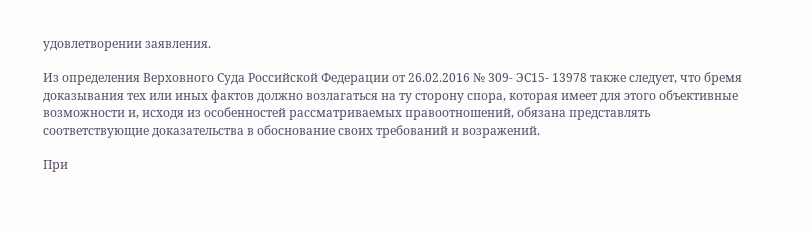удовлетворении заявления.

Из определения Верховного Суда Российской Федерации от 26.02.2016 № 309- ЭС15- 13978 также следует, что бремя доказывания тех или иных фактов должно возлагаться на ту сторону спора, которая имеет для этого объективные возможности и, исходя из особенностей рассматриваемых правоотношений, обязана представлять соответствующие доказательства в обоснование своих требований и возражений.

При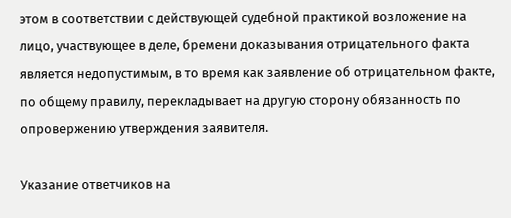этом в соответствии с действующей судебной практикой возложение на лицо, участвующее в деле, бремени доказывания отрицательного факта является недопустимым, в то время как заявление об отрицательном факте, по общему правилу, перекладывает на другую сторону обязанность по опровержению утверждения заявителя.

Указание ответчиков на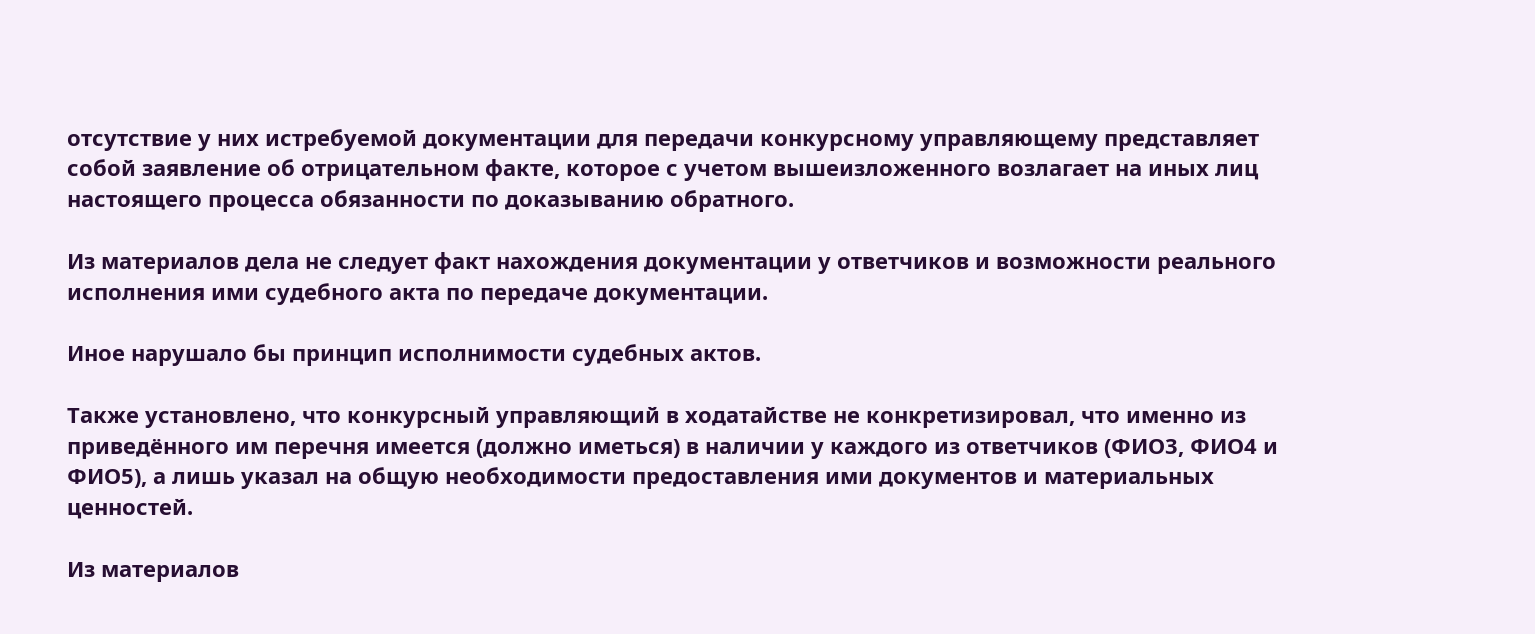отсутствие у них истребуемой документации для передачи конкурсному управляющему представляет собой заявление об отрицательном факте, которое с учетом вышеизложенного возлагает на иных лиц настоящего процесса обязанности по доказыванию обратного.

Из материалов дела не следует факт нахождения документации у ответчиков и возможности реального исполнения ими судебного акта по передаче документации.

Иное нарушало бы принцип исполнимости судебных актов.

Также установлено, что конкурсный управляющий в ходатайстве не конкретизировал, что именно из приведённого им перечня имеется (должно иметься) в наличии у каждого из ответчиков (ФИО3, ФИО4 и ФИО5), а лишь указал на общую необходимости предоставления ими документов и материальных ценностей.

Из материалов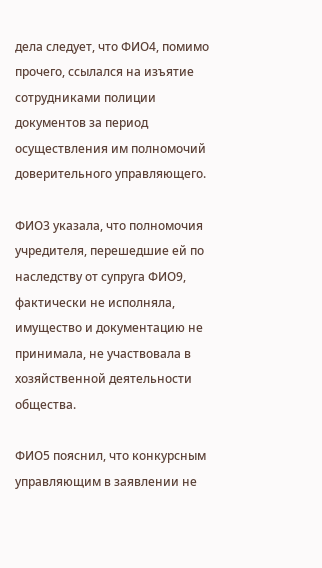дела следует, что ФИО4, помимо прочего, ссылался на изъятие сотрудниками полиции документов за период осуществления им полномочий доверительного управляющего.

ФИО3 указала, что полномочия учредителя, перешедшие ей по наследству от супруга ФИО9, фактически не исполняла, имущество и документацию не принимала, не участвовала в хозяйственной деятельности общества.

ФИО5 пояснил, что конкурсным управляющим в заявлении не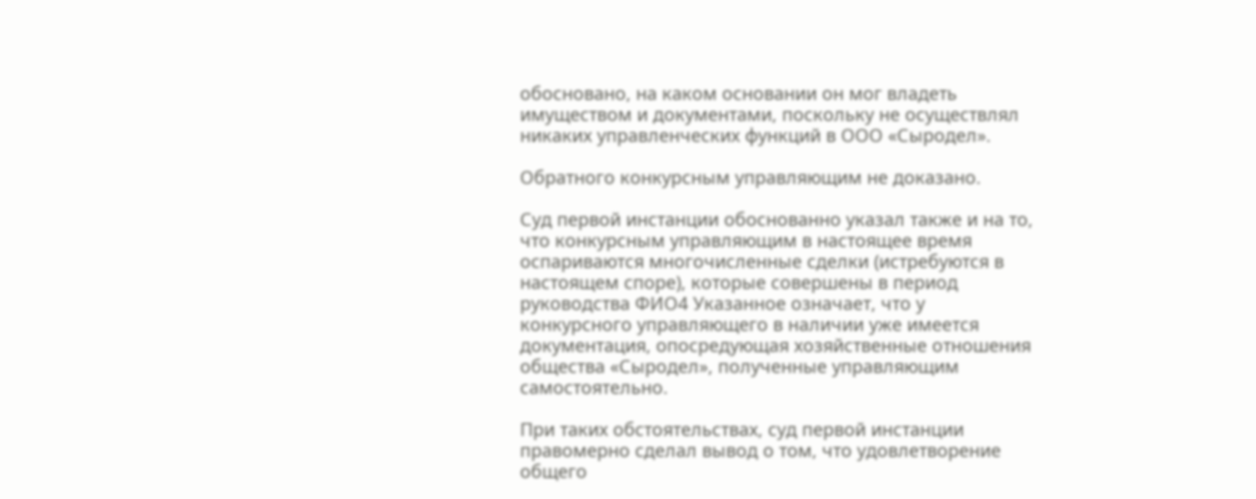обосновано, на каком основании он мог владеть имуществом и документами, поскольку не осуществлял никаких управленческих функций в ООО «Сыродел».

Обратного конкурсным управляющим не доказано.

Суд первой инстанции обоснованно указал также и на то, что конкурсным управляющим в настоящее время оспариваются многочисленные сделки (истребуются в настоящем споре), которые совершены в период руководства ФИО4 Указанное означает, что у конкурсного управляющего в наличии уже имеется документация, опосредующая хозяйственные отношения общества «Сыродел», полученные управляющим самостоятельно.

При таких обстоятельствах, суд первой инстанции правомерно сделал вывод о том, что удовлетворение общего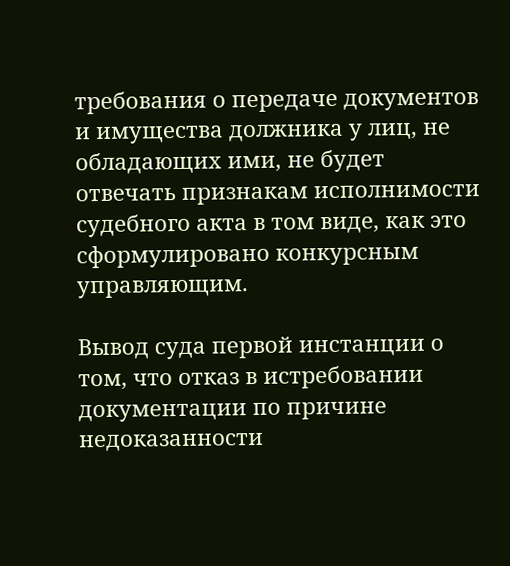требования о передаче документов и имущества должника у лиц, не обладающих ими, не будет отвечать признакам исполнимости судебного акта в том виде, как это сформулировано конкурсным управляющим.

Вывод суда первой инстанции о том, что отказ в истребовании документации по причине недоказанности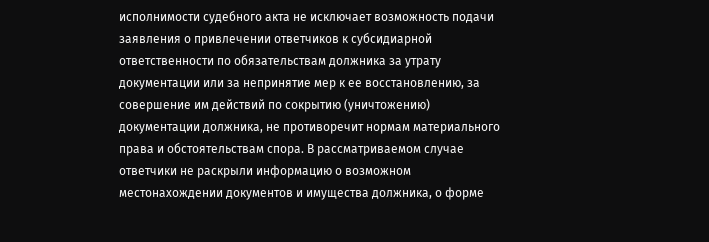исполнимости судебного акта не исключает возможность подачи заявления о привлечении ответчиков к субсидиарной ответственности по обязательствам должника за утрату документации или за непринятие мер к ее восстановлению, за совершение им действий по сокрытию (уничтожению) документации должника, не противоречит нормам материального права и обстоятельствам спора. В рассматриваемом случае ответчики не раскрыли информацию о возможном местонахождении документов и имущества должника, о форме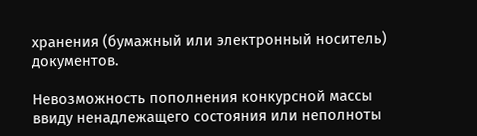хранения (бумажный или электронный носитель) документов.

Невозможность пополнения конкурсной массы ввиду ненадлежащего состояния или неполноты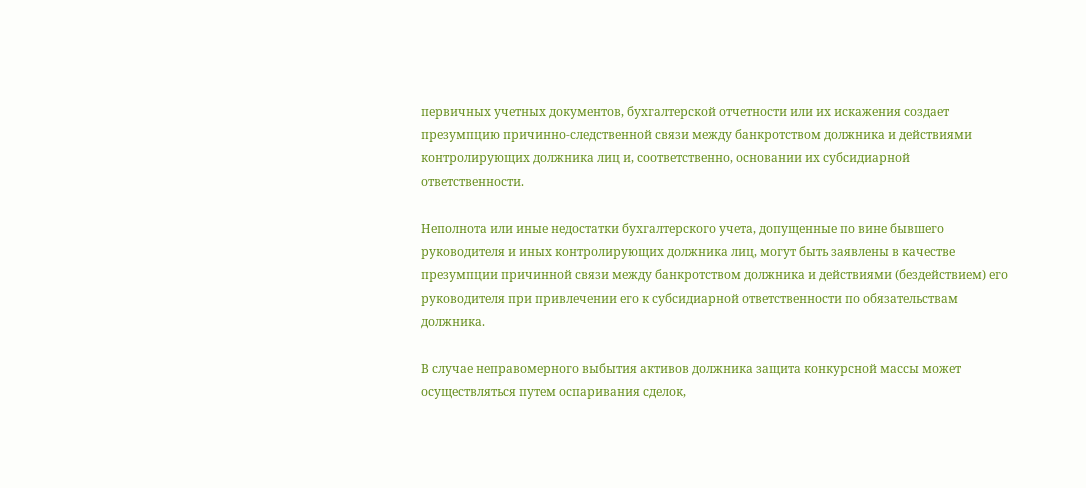первичных учетных документов, бухгалтерской отчетности или их искажения создает презумпцию причинно-следственной связи между банкротством должника и действиями контролирующих должника лиц и, соответственно, основании их субсидиарной ответственности.

Неполнота или иные недостатки бухгалтерского учета, допущенные по вине бывшего руководителя и иных контролирующих должника лиц, могут быть заявлены в качестве презумпции причинной связи между банкротством должника и действиями (бездействием) его руководителя при привлечении его к субсидиарной ответственности по обязательствам должника.

В случае неправомерного выбытия активов должника защита конкурсной массы может осуществляться путем оспаривания сделок,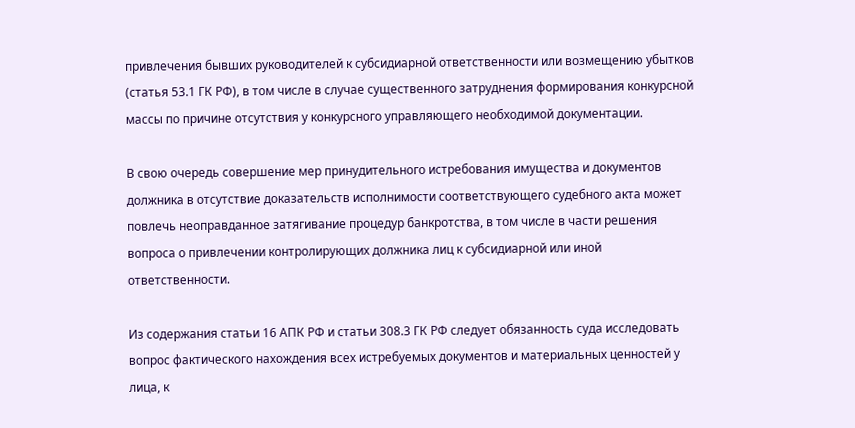привлечения бывших руководителей к субсидиарной ответственности или возмещению убытков (статья 53.1 ГК РФ), в том числе в случае существенного затруднения формирования конкурсной массы по причине отсутствия у конкурсного управляющего необходимой документации.

В свою очередь совершение мер принудительного истребования имущества и документов должника в отсутствие доказательств исполнимости соответствующего судебного акта может повлечь неоправданное затягивание процедур банкротства, в том числе в части решения вопроса о привлечении контролирующих должника лиц к субсидиарной или иной ответственности.

Из содержания статьи 16 АПК РФ и статьи 308.3 ГК РФ следует обязанность суда исследовать вопрос фактического нахождения всех истребуемых документов и материальных ценностей у лица, к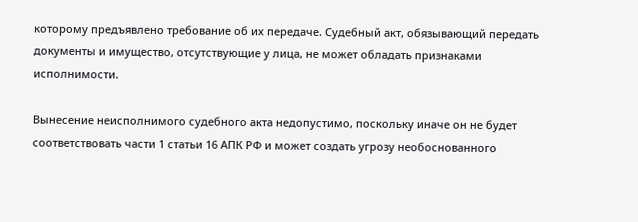которому предъявлено требование об их передаче. Судебный акт, обязывающий передать документы и имущество, отсутствующие у лица, не может обладать признаками исполнимости.

Вынесение неисполнимого судебного акта недопустимо, поскольку иначе он не будет соответствовать части 1 статьи 16 АПК РФ и может создать угрозу необоснованного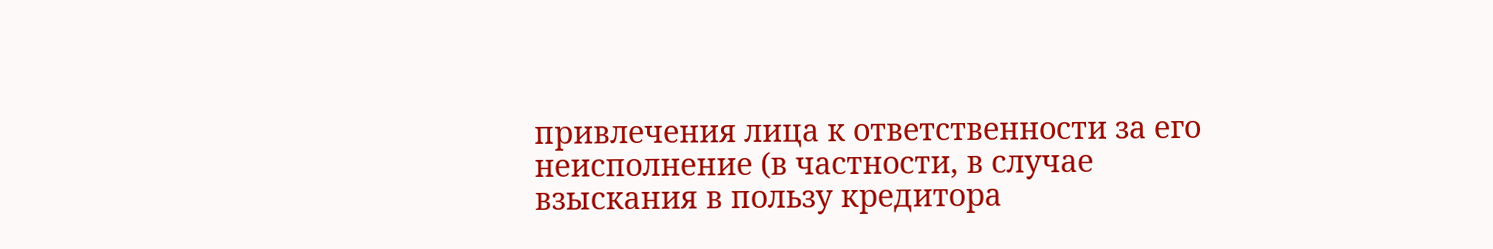привлечения лица к ответственности за его неисполнение (в частности, в случае взыскания в пользу кредитора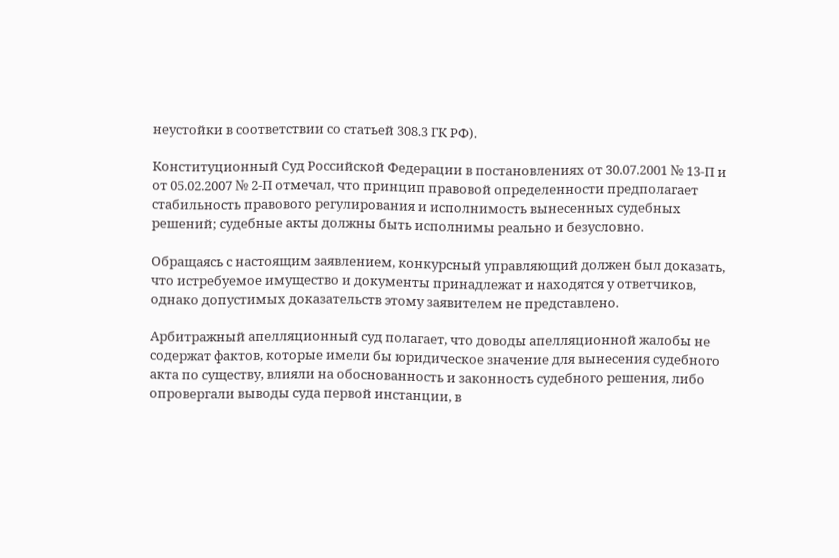неустойки в соответствии со статьей 308.3 ГК РФ).

Конституционный Суд Российской Федерации в постановлениях от 30.07.2001 № 13-П и от 05.02.2007 № 2-П отмечал, что принцип правовой определенности предполагает стабильность правового регулирования и исполнимость вынесенных судебных решений; судебные акты должны быть исполнимы реально и безусловно.

Обращаясь с настоящим заявлением, конкурсный управляющий должен был доказать, что истребуемое имущество и документы принадлежат и находятся у ответчиков, однако допустимых доказательств этому заявителем не представлено.

Арбитражный апелляционный суд полагает, что доводы апелляционной жалобы не содержат фактов, которые имели бы юридическое значение для вынесения судебного акта по существу, влияли на обоснованность и законность судебного решения, либо опровергали выводы суда первой инстанции, в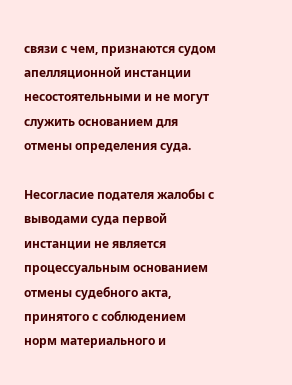связи с чем, признаются судом апелляционной инстанции несостоятельными и не могут служить основанием для отмены определения суда.

Несогласие подателя жалобы с выводами суда первой инстанции не является процессуальным основанием отмены судебного акта, принятого с соблюдением норм материального и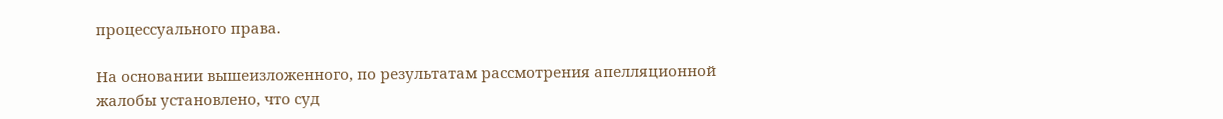процессуального права.

На основании вышеизложенного, по результатам рассмотрения апелляционной жалобы установлено, что суд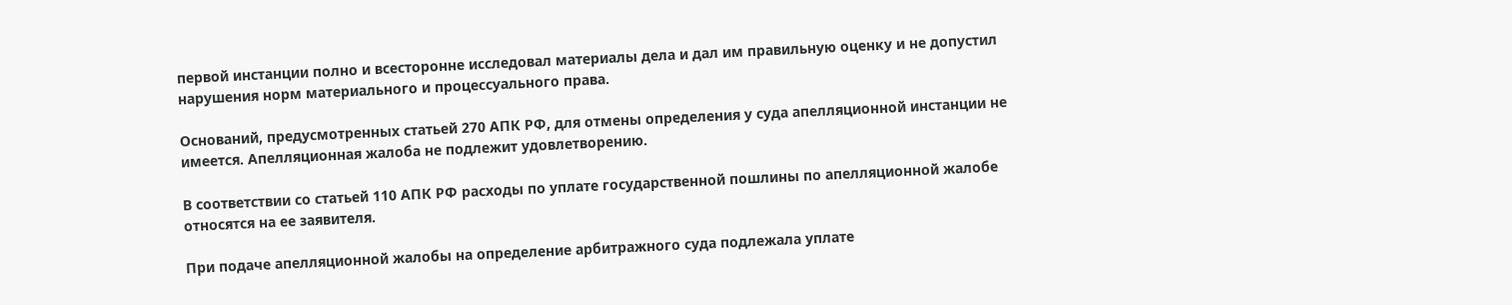первой инстанции полно и всесторонне исследовал материалы дела и дал им правильную оценку и не допустил нарушения норм материального и процессуального права.

Оснований, предусмотренных статьей 270 АПК РФ, для отмены определения у суда апелляционной инстанции не имеется. Апелляционная жалоба не подлежит удовлетворению.

В соответствии со статьей 110 АПК РФ расходы по уплате государственной пошлины по апелляционной жалобе относятся на ее заявителя.

При подаче апелляционной жалобы на определение арбитражного суда подлежала уплате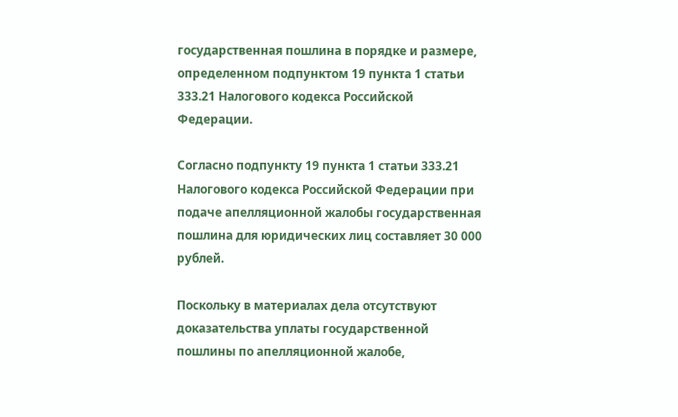государственная пошлина в порядке и размере, определенном подпунктом 19 пункта 1 статьи 333.21 Налогового кодекса Российской Федерации.

Согласно подпункту 19 пункта 1 статьи 333.21 Налогового кодекса Российской Федерации при подаче апелляционной жалобы государственная пошлина для юридических лиц составляет 30 000 рублей.

Поскольку в материалах дела отсутствуют доказательства уплаты государственной пошлины по апелляционной жалобе,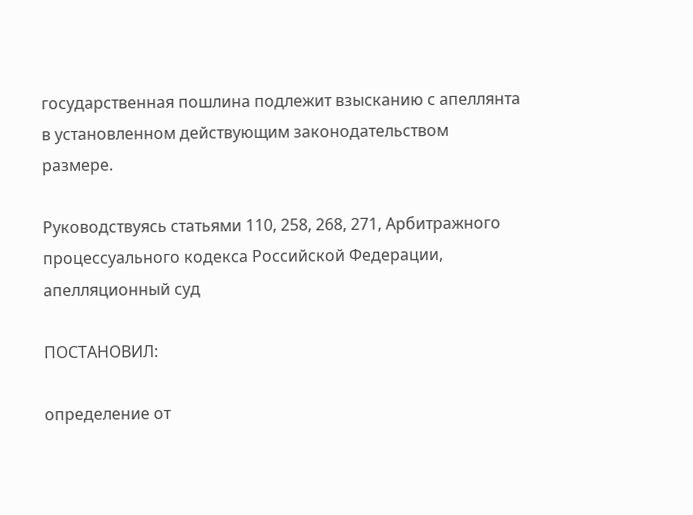государственная пошлина подлежит взысканию с апеллянта в установленном действующим законодательством размере.

Руководствуясь статьями 110, 258, 268, 271, Арбитражного процессуального кодекса Российской Федерации, апелляционный суд

ПОСТАНОВИЛ:

определение от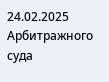24.02.2025 Арбитражного суда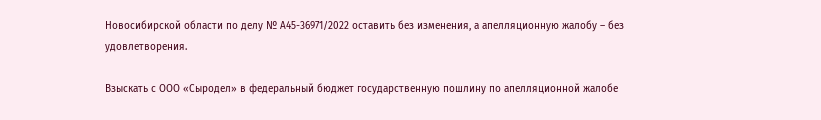Новосибирской области по делу № А45-36971/2022 оставить без изменения, а апелляционную жалобу – без удовлетворения.

Взыскать с ООО «Сыродел» в федеральный бюджет государственную пошлину по апелляционной жалобе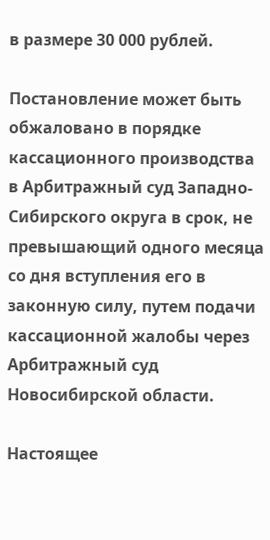в размере 30 000 рублей.

Постановление может быть обжаловано в порядке кассационного производства в Арбитражный суд Западно-Сибирского округа в срок, не превышающий одного месяца со дня вступления его в законную силу, путем подачи кассационной жалобы через Арбитражный суд Новосибирской области.

Настоящее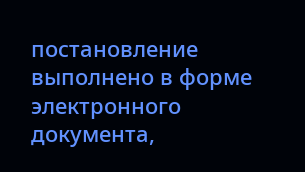постановление выполнено в форме электронного документа,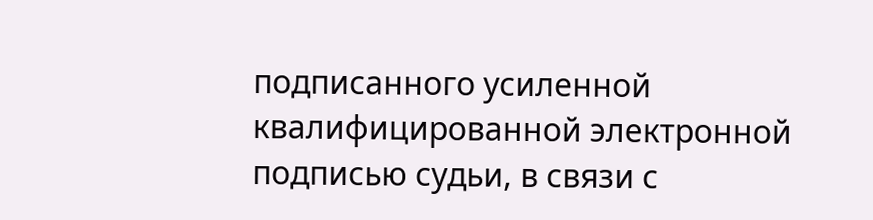подписанного усиленной квалифицированной электронной подписью судьи, в связи с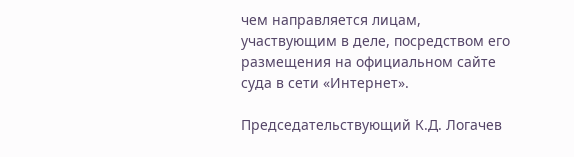чем направляется лицам, участвующим в деле, посредством его размещения на официальном сайте суда в сети «Интернет».

Председательствующий К.Д. Логачев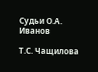Судьи О.А. Иванов

Т.С. Чащилова